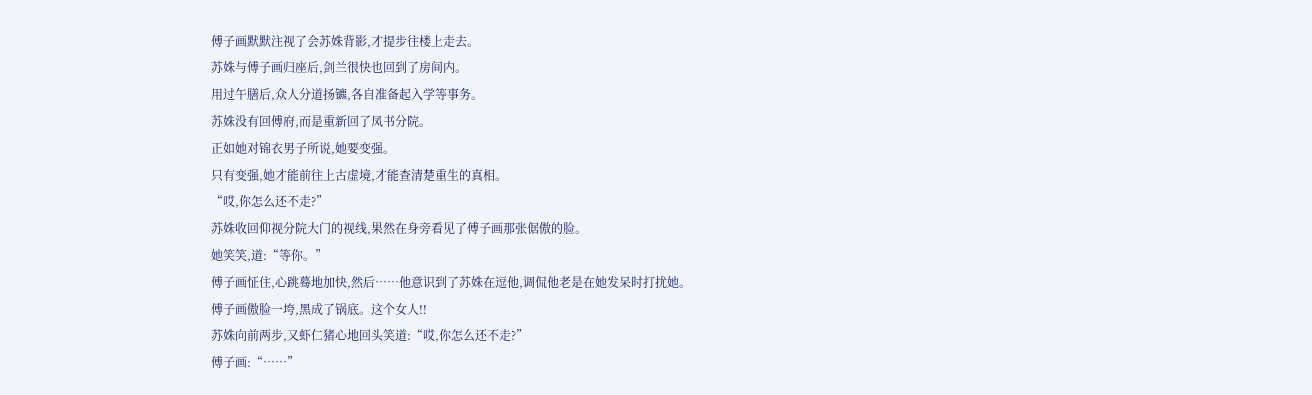傅子画默默注视了会苏姝背影,才提步往楼上走去。
苏姝与傅子画归座后,剑兰很快也回到了房间内。
用过午膳后,众人分道扬镳,各自准备起入学等事务。
苏姝没有回傅府,而是重新回了凤书分院。
正如她对锦衣男子所说,她要变强。
只有变强,她才能前往上古虚境,才能查清楚重生的真相。
“哎,你怎么还不走?”
苏姝收回仰视分院大门的视线,果然在身旁看见了傅子画那张倨傲的脸。
她笑笑,道:“等你。”
傅子画怔住,心跳蓦地加快,然后……他意识到了苏姝在逗他,调侃他老是在她发呆时打扰她。
傅子画傲脸一垮,黑成了锅底。这个女人!!
苏姝向前两步,又虾仁猪心地回头笑道:“哎,你怎么还不走?”
傅子画:“……”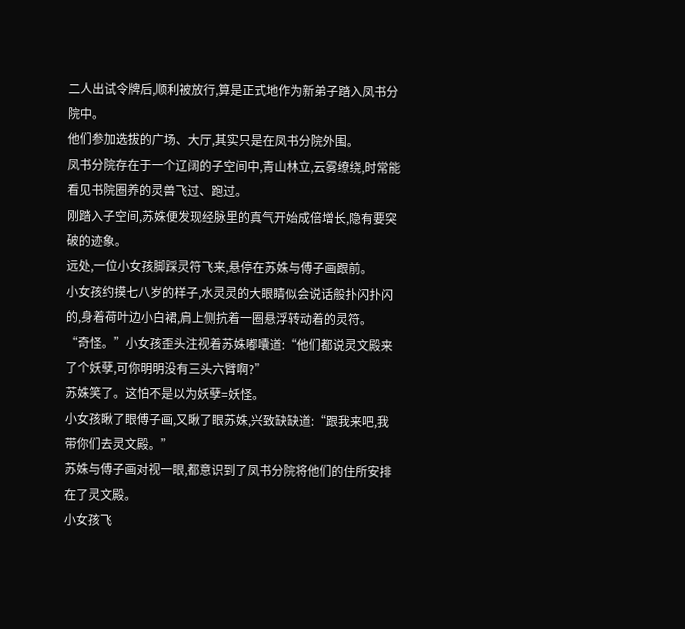二人出试令牌后,顺利被放行,算是正式地作为新弟子踏入凤书分院中。
他们参加选拔的广场、大厅,其实只是在凤书分院外围。
凤书分院存在于一个辽阔的子空间中,青山林立,云雾缭绕,时常能看见书院圈养的灵兽飞过、跑过。
刚踏入子空间,苏姝便发现经脉里的真气开始成倍增长,隐有要突破的迹象。
远处,一位小女孩脚踩灵符飞来,悬停在苏姝与傅子画跟前。
小女孩约摸七八岁的样子,水灵灵的大眼睛似会说话般扑闪扑闪的,身着荷叶边小白裙,肩上侧抗着一圈悬浮转动着的灵符。
“奇怪。”小女孩歪头注视着苏姝嘟囔道:“他们都说灵文殿来了个妖孽,可你明明没有三头六臂啊?”
苏姝笑了。这怕不是以为妖孽=妖怪。
小女孩瞅了眼傅子画,又瞅了眼苏姝,兴致缺缺道:“跟我来吧,我带你们去灵文殿。”
苏姝与傅子画对视一眼,都意识到了凤书分院将他们的住所安排在了灵文殿。
小女孩飞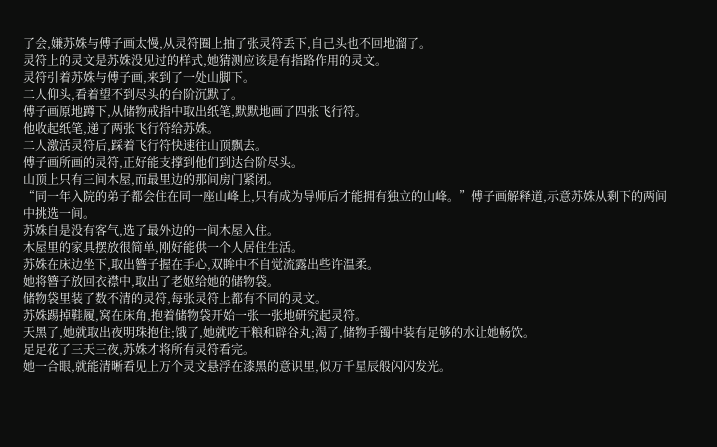了会,嫌苏姝与傅子画太慢,从灵符圈上抽了张灵符丢下,自己头也不回地溜了。
灵符上的灵文是苏姝没见过的样式,她猜测应该是有指路作用的灵文。
灵符引着苏姝与傅子画,来到了一处山脚下。
二人仰头,看着望不到尽头的台阶沉默了。
傅子画原地蹲下,从储物戒指中取出纸笔,默默地画了四张飞行符。
他收起纸笔,递了两张飞行符给苏姝。
二人激活灵符后,踩着飞行符快速往山顶飘去。
傅子画所画的灵符,正好能支撑到他们到达台阶尽头。
山顶上只有三间木屋,而最里边的那间房门紧闭。
“同一年入院的弟子都会住在同一座山峰上,只有成为导师后才能拥有独立的山峰。”傅子画解释道,示意苏姝从剩下的两间中挑选一间。
苏姝自是没有客气,选了最外边的一间木屋入住。
木屋里的家具摆放很简单,刚好能供一个人居住生活。
苏姝在床边坐下,取出簪子握在手心,双眸中不自觉流露出些许温柔。
她将簪子放回衣襟中,取出了老妪给她的储物袋。
储物袋里装了数不清的灵符,每张灵符上都有不同的灵文。
苏姝踢掉鞋履,窝在床角,抱着储物袋开始一张一张地研究起灵符。
天黑了,她就取出夜明珠抱住;饿了,她就吃干粮和辟谷丸;渴了,储物手镯中装有足够的水让她畅饮。
足足花了三天三夜,苏姝才将所有灵符看完。
她一合眼,就能清晰看见上万个灵文悬浮在漆黑的意识里,似万千星辰般闪闪发光。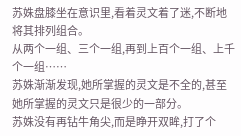苏姝盘膝坐在意识里,看着灵文着了迷,不断地将其排列组合。
从两个一组、三个一组,再到上百个一组、上千个一组……
苏姝渐渐发现,她所掌握的灵文是不全的,甚至她所掌握的灵文只是很少的一部分。
苏姝没有再钻牛角尖,而是睁开双眸,打了个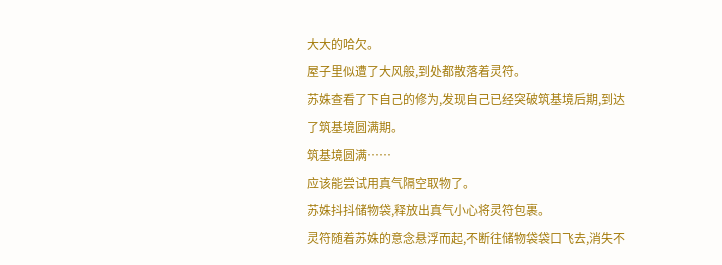大大的哈欠。
屋子里似遭了大风般,到处都散落着灵符。
苏姝查看了下自己的修为,发现自己已经突破筑基境后期,到达了筑基境圆满期。
筑基境圆满……
应该能尝试用真气隔空取物了。
苏姝抖抖储物袋,释放出真气小心将灵符包裹。
灵符随着苏姝的意念悬浮而起,不断往储物袋袋口飞去,消失不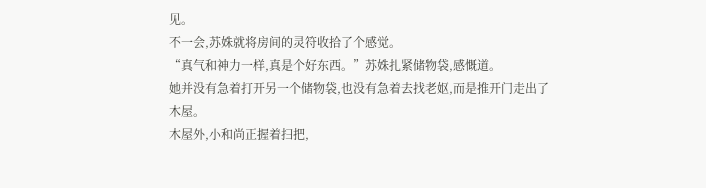见。
不一会,苏姝就将房间的灵符收拾了个感觉。
“真气和神力一样,真是个好东西。”苏姝扎紧储物袋,感慨道。
她并没有急着打开另一个储物袋,也没有急着去找老妪,而是推开门走出了木屋。
木屋外,小和尚正握着扫把,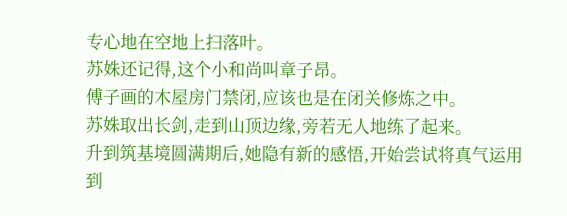专心地在空地上扫落叶。
苏姝还记得,这个小和尚叫章子昂。
傅子画的木屋房门禁闭,应该也是在闭关修炼之中。
苏姝取出长剑,走到山顶边缘,旁若无人地练了起来。
升到筑基境圆满期后,她隐有新的感悟,开始尝试将真气运用到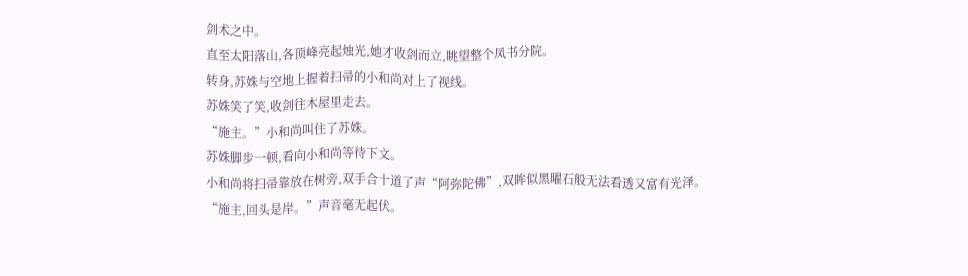剑术之中。
直至太阳落山,各顶峰亮起烛光,她才收剑而立,眺望整个凤书分院。
转身,苏姝与空地上握着扫帚的小和尚对上了视线。
苏姝笑了笑,收剑往木屋里走去。
“施主。”小和尚叫住了苏姝。
苏姝脚步一顿,看向小和尚等待下文。
小和尚将扫帚靠放在树旁,双手合十道了声“阿弥陀佛”,双眸似黑曜石般无法看透又富有光泽。
“施主,回头是岸。”声音毫无起伏。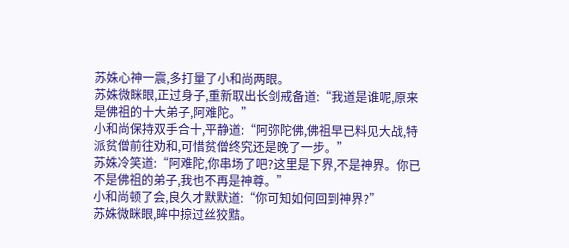苏姝心神一震,多打量了小和尚两眼。
苏姝微眯眼,正过身子,重新取出长剑戒备道:“我道是谁呢,原来是佛祖的十大弟子,阿难陀。”
小和尚保持双手合十,平静道:“阿弥陀佛,佛祖早已料见大战,特派贫僧前往劝和,可惜贫僧终究还是晚了一步。”
苏姝冷笑道:“阿难陀,你串场了吧?这里是下界,不是神界。你已不是佛祖的弟子,我也不再是神尊。”
小和尚顿了会,良久才默默道:“你可知如何回到神界?”
苏姝微眯眼,眸中掠过丝狡黠。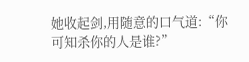她收起剑,用随意的口气道:“你可知杀你的人是谁?”